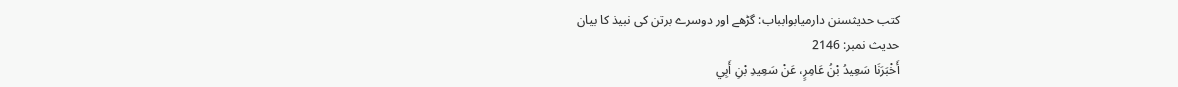کتب حدیثسنن دارميابوابباب: گڑھے اور دوسرے برتن کی نبیذ کا بیان
حدیث نمبر: 2146
أَخْبَرَنَا سَعِيدُ بْنُ عَامِرٍ، عَنْ سَعِيدِ بْنِ أَبِي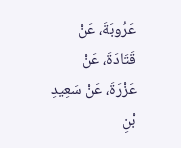عَرُوبَةَ، عَنْ قَتَادَةَ، عَنْ عَزْرَةَ، عَنْ سَعِيدِ بْنِ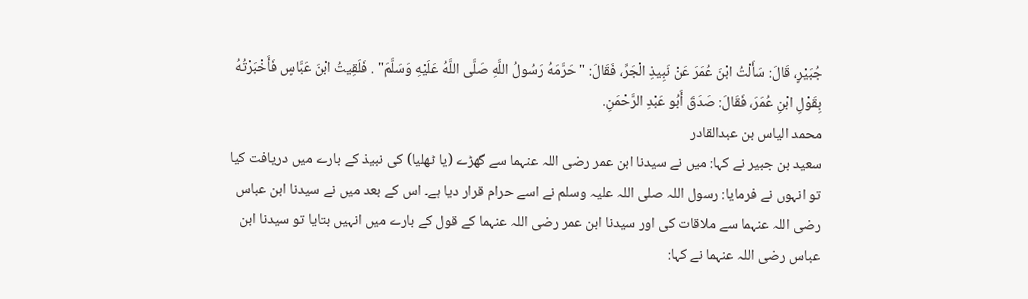جُبَيْرٍ، قَالَ: سَأَلْتُ ابْنَ عُمَرَ عَنْ نَبِيذِ الْجَرِّ، فَقَالَ: "حَرَّمَهُ رَسُولُ اللَّهِ صَلَّى اللَّهُ عَلَيْهِ وَسَلَّمَ" . فَلَقِيتُ ابْنَ عَبَّاسٍ فَأَخْبَرْتُهُ بِقَوْلِ ابْنِ عُمَرَ، فَقَالَ: صَدَقَ أَبُو عَبْدِ الرَّحْمَنِ.
محمد الیاس بن عبدالقادر
سعید بن جبیر نے کہا: میں نے سیدنا ابن عمر رضی اللہ عنہما سے گھڑے (یا ٹھليا) کی نبیذ کے بارے میں دریافت کیا تو انہوں نے فرمایا: رسول اللہ صلی اللہ علیہ وسلم نے اسے حرام قرار دیا ہے۔ اس کے بعد میں نے سیدنا ابن عباس رضی اللہ عنہما سے ملاقات کی اور سیدنا ابن عمر رضی اللہ عنہما کے قول کے بارے میں انہیں بتایا تو سیدنا ابن عباس رضی اللہ عنہما نے کہا: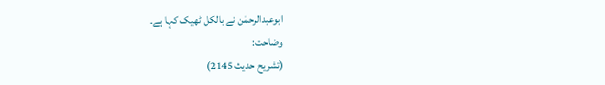ابوعبدالرحمٰن نے بالکل ٹھیک کہا ہے۔
وضاحت:
(تشریح حدیث 2145)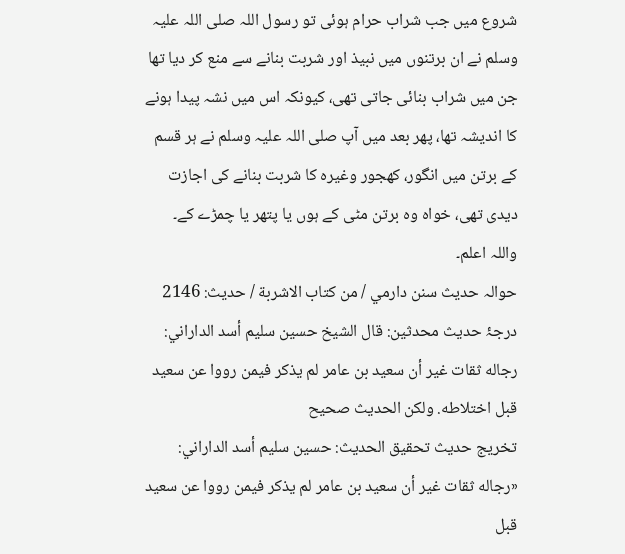شروع میں جب شراب حرام ہوئی تو رسول اللہ صلی اللہ علیہ وسلم نے ان برتنوں میں نبیذ اور شربت بنانے سے منع کر دیا تھا جن میں شراب بنائی جاتی تھی، کیونکہ اس میں نشہ پیدا ہونے کا اندیشہ تھا، پھر بعد میں آپ صلی اللہ علیہ وسلم نے ہر قسم کے برتن میں انگور، کھجور وغیرہ کا شربت بنانے کی اجازت دیدی تھی، خواہ وہ برتن مٹی کے ہوں یا پتھر یا چمڑے کے۔
واللہ اعلم۔
حوالہ حدیث سنن دارمي / من كتاب الاشربة / حدیث: 2146
درجۂ حدیث محدثین: قال الشيخ حسين سليم أسد الداراني: رجاله ثقات غير أن سعيد بن عامر لم يذكر فيمن رووا عن سعيد قبل اختلاطه. ولكن الحديث صحيح
تخریج حدیث تحقيق الحديث: حسين سليم أسد الداراني: «رجاله ثقات غير أن سعيد بن عامر لم يذكر فيمن رووا عن سعيد قبل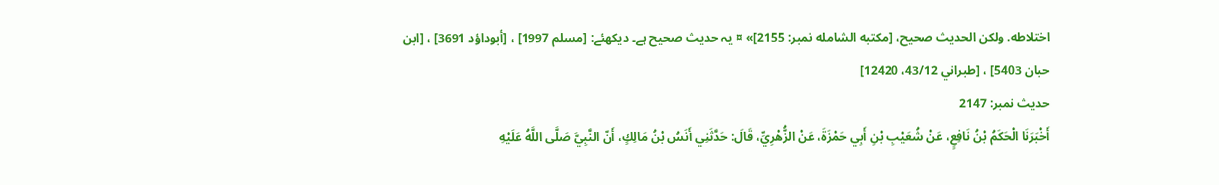اختلاطه. ولكن الحديث صحيح، [مكتبه الشامله نمبر: 2155]» ¤ یہ حدیث صحیح ہے۔ دیکھئے: [مسلم 1997] ، [أبوداؤد 3691] ، [ابن حبان 5403] ، [طبراني 43/12، 12420]
حدیث نمبر: 2147
أَخْبَرَنَا الْحَكَمُ بْنُ نَافِعٍ، عَنْ شُعَيْبِ بْنِ أَبِي حَمْزَةَ، عَنْ الزُّهْرِيِّ، قَالَ: حَدَّثَنِي أَنَسُ بْنُ مَالِكٍ، أَنّ النَّبِيَّ صَلَّى اللَّهُ عَلَيْهِ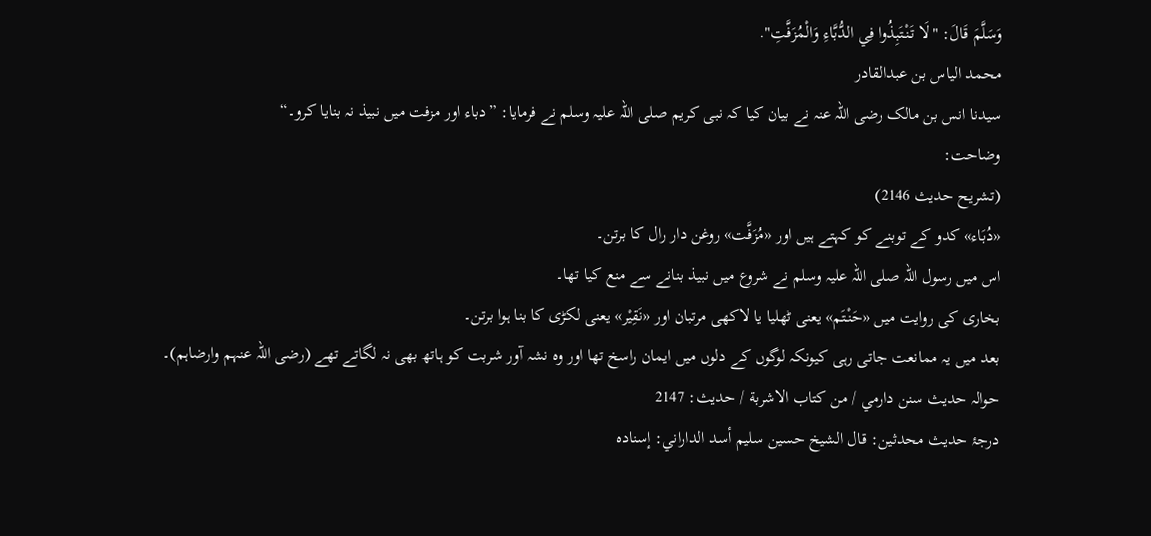وَسَلَّمَ قَالَ: "لَا تَنْتَبِذُوا فِي الدُّبَّاءِ وَالْمُزَفَّتِ".
محمد الیاس بن عبدالقادر
سیدنا انس بن مالک رضی اللہ عنہ نے بیان کیا کہ نبی کریم صلی اللہ علیہ وسلم نے فرمایا: ”دباء اور مزفت میں نبیذ نہ بنایا کرو۔“
وضاحت:
(تشریح حدیث 2146)
«دُبَاء» کدو کے توبنے کو کہتے ہیں اور «مُزَفَّت» روغن دار رال کا برتن۔
اس میں رسول اللہ صلی اللہ علیہ وسلم نے شروع میں نبیذ بنانے سے منع کیا تھا۔
بخاری کی روایت میں «حَنْتَم» یعنی ٹھلیا یا لاکھی مرتبان اور «نَقِيْر» یعنی لکڑی کا بنا ہوا برتن۔
بعد میں یہ ممانعت جاتی رہی کیونکہ لوگوں کے دلوں میں ایمان راسخ تھا اور وہ نشہ آور شربت کو ہاتھ بھی نہ لگاتے تھے (رضی اللہ عنہم وارضاہم)۔
حوالہ حدیث سنن دارمي / من كتاب الاشربة / حدیث: 2147
درجۂ حدیث محدثین: قال الشيخ حسين سليم أسد الداراني: إسناده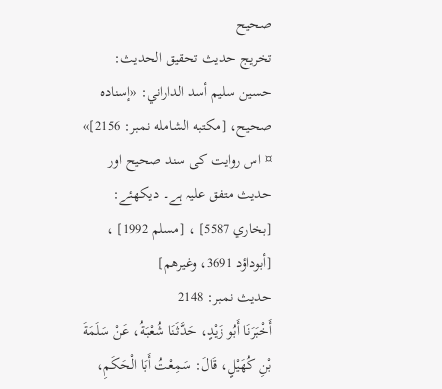صحيح
تخریج حدیث تحقيق الحديث: حسين سليم أسد الداراني: «إسناده صحيح، [مكتبه الشامله نمبر: 2156]» ¤ اس روایت کی سند صحیح اور حدیث متفق علیہ ہے۔ دیکھئے: [بخاري 5587] ، [مسلم 1992] ، [أبوداؤد 3691، وغيرهم]
حدیث نمبر: 2148
أَخْبَرَنَا أَبُو زَيْدٍ، حَدَّثَنَا شُعْبَةُ، عَنْ سَلَمَةَ بْنِ كُهَيْلٍ، قَالَ: سَمِعْتُ أَبَا الْحَكَمِ،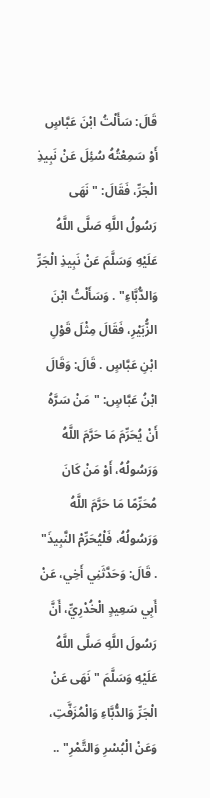قَالَ: سَأَلْتُ ابْنَ عَبَّاسٍ أَوْ سَمِعْتُهُ سُئِلَ عَنْ نَبِيذِ الْجَرِّ، فَقَالَ: "نَهَى رَسُولُ اللَّهِ صَلَّى اللَّهُ عَلَيْهِ وَسَلَّمَ عَنْ نَبِيذِ الْجَرِّ وَالدُّبَّاءِ" . وَسَأَلْتُ ابْنَ الزُّبَيْرِ، فَقَالَ مِثْلَ قَوْلِ ابْنِ عَبَّاسٍ . قَالَ: وَقَالَ ابْنُ عَبَّاسٍ: "مَنْ سَرَّهُ أَنْ يُحَرِّمَ مَا حَرَّمَ اللَّهُ وَرَسُولُهُ، أَوْ مَنْ كَانَ مُحَرِّمًا مَا حَرَّمَ اللَّهُ وَرَسُولُهُ، فَلْيُحَرِّمْ النَّبِيذَ" . قَالَ: وَحَدَّثَنِي أَخِي، عَنْ أَبِي سَعِيدٍ الْخُدْرِيِّ، أَنَّ رَسُولَ اللَّهِ صَلَّى اللَّهُ عَلَيْهِ وَسَلَّمَ "نَهَى عَنْ الْجَرِّ وَالدُّبَّاءِ وَالْمُزَفَّتِ، وَعَنْ الْبُسْرِ وَالتَّمْرِ" ..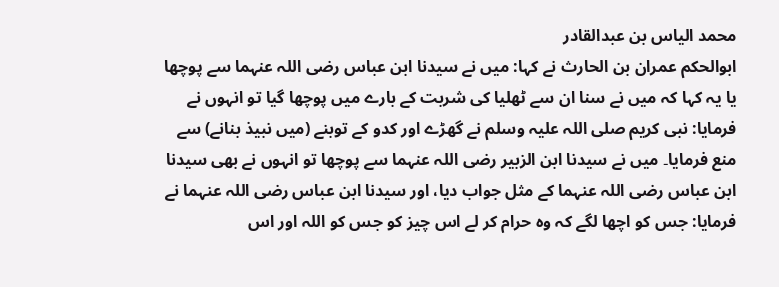محمد الیاس بن عبدالقادر
ابوالحکم عمران بن الحارث نے کہا: میں نے سیدنا ابن عباس رضی اللہ عنہما سے پوچھا یا یہ کہا کہ میں نے سنا ان سے ٹھلیا کی شربت کے بارے میں پوچھا گیا تو انہوں نے فرمایا: نبی کریم صلی اللہ علیہ وسلم نے گھڑے اور کدو کے توبنے (میں نبیذ بنانے) سے منع فرمایا۔ میں نے سیدنا ابن الزبير رضی اللہ عنہما سے پوچھا تو انہوں نے بھی سیدنا ابن عباس رضی اللہ عنہما کے مثل جواب دیا، اور سیدنا ابن عباس رضی اللہ عنہما نے فرمایا: جس کو اچھا لگے کہ وہ حرام کر لے اس چیز کو جس کو اللہ اور اس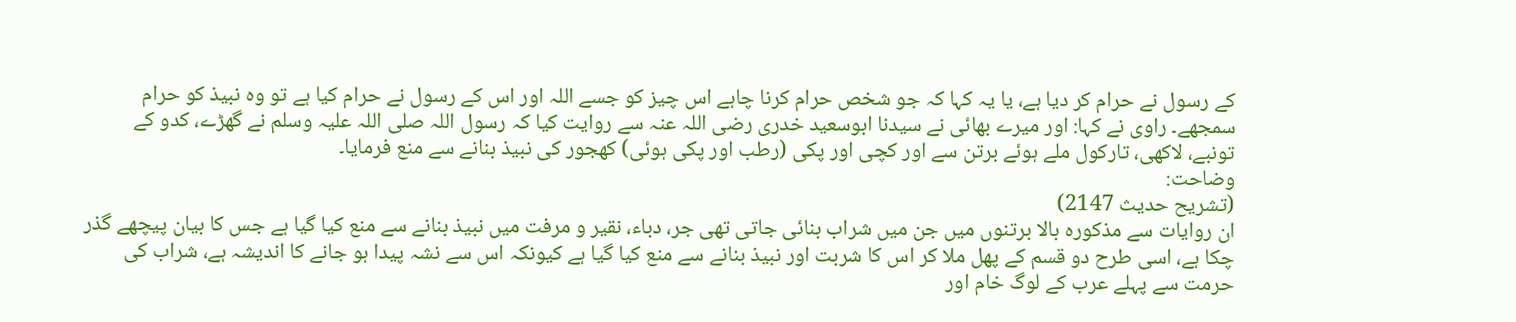کے رسول نے حرام کر دیا ہے، یا یہ کہا کہ جو شخص حرام کرنا چاہے اس چیز کو جسے اللہ اور اس کے رسول نے حرام کیا ہے تو وہ نبیذ کو حرام سمجھے۔ راوی نے کہا: اور میرے بھائی نے سیدنا ابوسعید خدری رضی اللہ عنہ سے روایت کیا کہ رسول اللہ صلی اللہ علیہ وسلم نے گھڑے، کدو کے تونبے، لاکھی، تارکول ملے ہوئے برتن سے اور کچی اور پکی (رطب اور پکی ہوئی) کھجور کی نبیذ بنانے سے منع فرمایا۔
وضاحت:
(تشریح حدیث 2147)
ان روایات سے مذکورہ بالا برتنوں میں جن میں شراب بنائی جاتی تھی جر، دباء، نقير و مرفت میں نبیذ بنانے سے منع کیا گیا ہے جس کا بیان پیچھے گذر چکا ہے، اسی طرح دو قسم کے پھل ملا کر اس کا شربت اور نبیذ بنانے سے منع کیا گیا ہے کیونکہ اس سے نشہ پیدا ہو جانے کا اندیشہ ہے، شراب کی حرمت سے پہلے عرب کے لوگ خام اور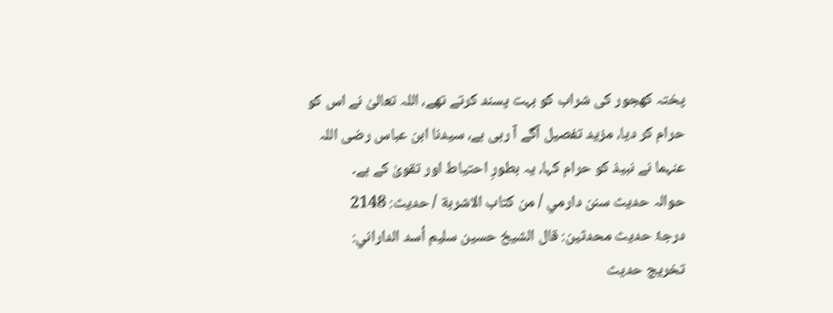پختہ کھجور کی شراب کو بہت پسند کرتے تھے، اللہ تعالیٰ نے اس کو حرام کر دیا، مزید تفصیل آگے آ رہی ہے، سیدنا ابن عباس رضی اللہ عنہما نے نبیذ کو حرام کہا، یہ بطورِ احتیاط اور تقویٰ کے ہے۔
حوالہ حدیث سنن دارمي / من كتاب الاشربة / حدیث: 2148
درجۂ حدیث محدثین: قال الشيخ حسين سليم أسد الداراني:
تخریج حدیث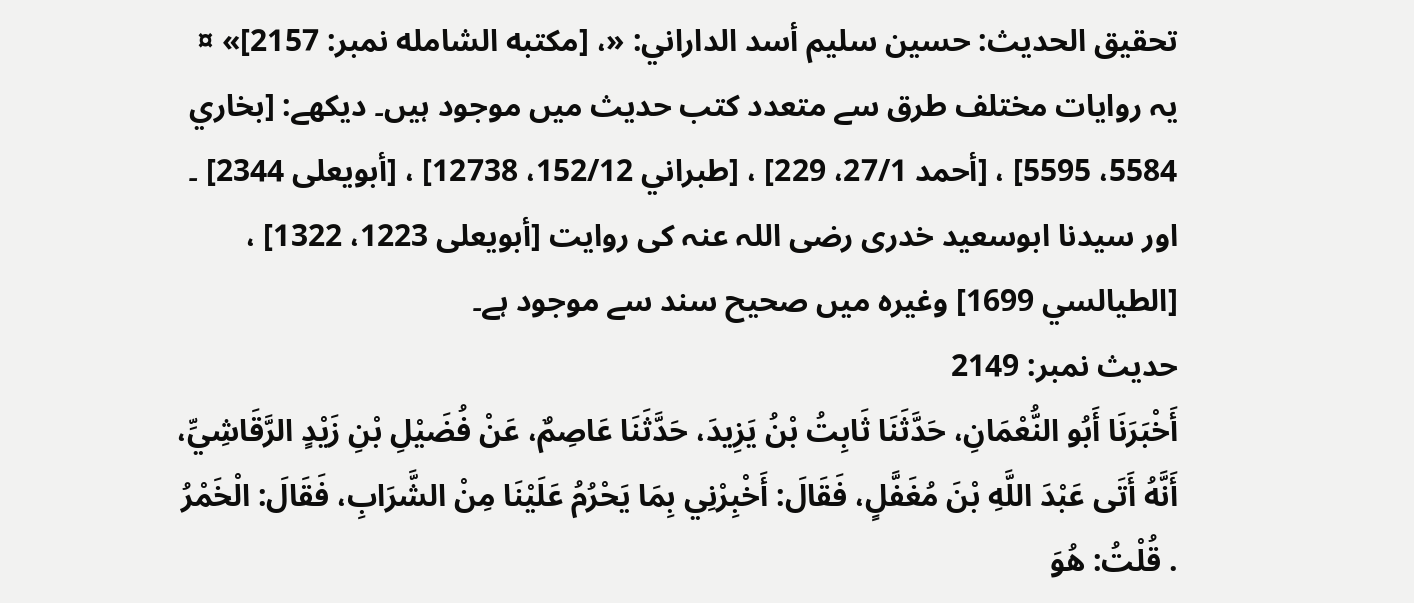تحقيق الحديث: حسين سليم أسد الداراني: «، [مكتبه الشامله نمبر: 2157]» ¤ یہ روایات مختلف طرق سے متعدد کتب حدیث میں موجود ہیں۔ دیکھے: [بخاري 5584، 5595] ، [أحمد 27/1، 229] ، [طبراني 152/12، 12738] ، [أبويعلی 2344] ۔ اور سیدنا ابوسعید خدری رضی اللہ عنہ کی روایت [أبويعلی 1223، 1322] ، [الطيالسي 1699] وغیرہ میں صحیح سند سے موجود ہے۔
حدیث نمبر: 2149
أَخْبَرَنَا أَبُو النُّعْمَانِ، حَدَّثَنَا ثَابِتُ بْنُ يَزِيدَ، حَدَّثَنَا عَاصِمٌ، عَنْ فُضَيْلِ بْنِ زَيْدٍ الرَّقَاشِيِّ، أَنَّهُ أَتَى عَبْدَ اللَّهِ بْنَ مُغَفَّلٍ، فَقَالَ: أَخْبِرْنِي بِمَا يَحْرُمُ عَلَيْنَا مِنْ الشَّرَابِ، فَقَالَ: الْخَمْرُ . قُلْتُ: هُوَ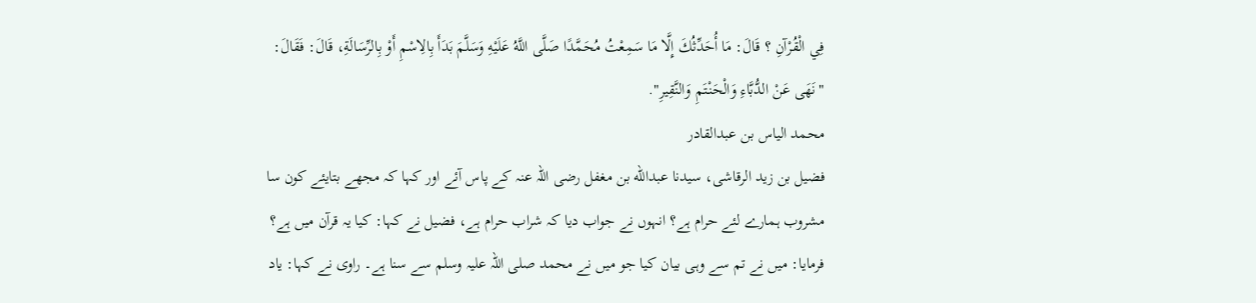فِي الْقُرْآنِ ؟ قَالَ: مَا أُحَدِّثُكَ إِلَّا مَا سَمِعْتُ مُحَمَّدًا صَلَّى اللَّهُ عَلَيْهِ وَسَلَّمَ بَدَأَ بِالِاسْمِ أَوْ بِالرِّسَالَةِ، قَالَ: فَقَالَ: "نَهَى عَنْ الدُّبَّاءِ وَالْحَنْتَمِ وَالنَّقِيرِ".
محمد الیاس بن عبدالقادر
فضیل بن زید الرقاشی، سیدنا عبدالله بن مغفل رضی اللہ عنہ کے پاس آئے اور کہا کہ مجھے بتایئے کون سا مشروب ہمارے لئے حرام ہے؟ انہوں نے جواب دیا کہ شراب حرام ہے، فضیل نے کہا: کیا یہ قرآن میں ہے؟ فرمایا: میں نے تم سے وہی بیان کیا جو میں نے محمد صلی اللہ علیہ وسلم سے سنا ہے۔ راوی نے کہا: یاد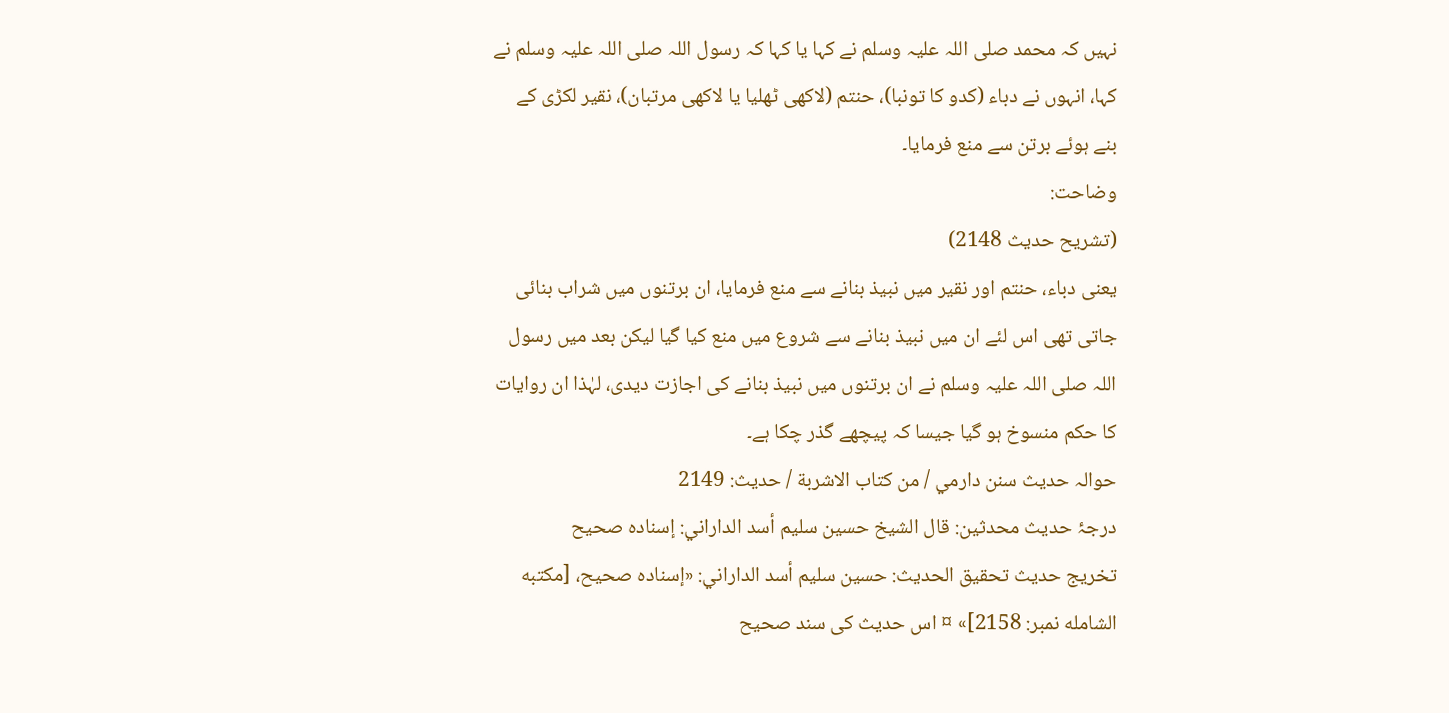نہیں کہ محمد صلی اللہ علیہ وسلم نے کہا یا کہا کہ رسول اللہ صلی اللہ علیہ وسلم نے کہا، انہوں نے دباء (کدو کا تونبا)، حنتم (لاکھی ٹھلیا یا لاکھی مرتبان)، نقیر لکڑی کے بنے ہوئے برتن سے منع فرمایا۔
وضاحت:
(تشریح حدیث 2148)
یعنی دباء، حنتم اور نقیر میں نبیذ بنانے سے منع فرمایا، ان برتنوں میں شراب بنائی جاتی تھی اس لئے ان میں نبیذ بنانے سے شروع میں منع کیا گیا لیکن بعد میں رسول اللہ صلی اللہ علیہ وسلم نے ان برتنوں میں نبیذ بنانے کی اجازت دیدی، لہٰذا ان روایات کا حکم منسوخ ہو گیا جیسا کہ پیچھے گذر چکا ہے۔
حوالہ حدیث سنن دارمي / من كتاب الاشربة / حدیث: 2149
درجۂ حدیث محدثین: قال الشيخ حسين سليم أسد الداراني: إسناده صحيح
تخریج حدیث تحقيق الحديث: حسين سليم أسد الداراني: «إسناده صحيح، [مكتبه الشامله نمبر: 2158]» ¤ اس حدیث کی سند صحیح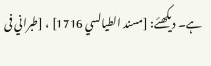ہے۔ دیکھئے: [مسند الطيالسي 1716] ، [طبراني فى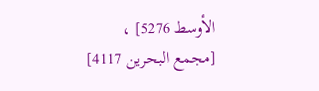الأوسط 5276] ، [مجمع البحرين 4117]